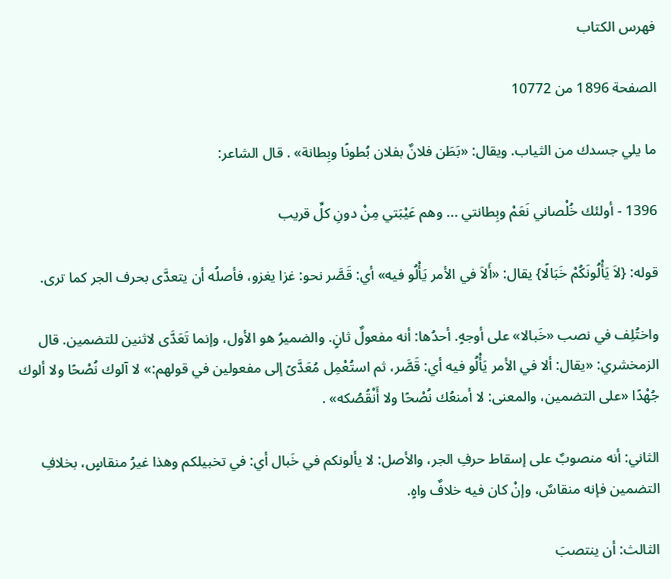فهرس الكتاب

الصفحة 1896 من 10772

ما يلي جسدك من الثياب. ويقال: «بَطَن فلانٌ بفلان بُطونًا وبِطانة» . قال الشاعر:

1396 - أولئك خُلْصاني نَعَمْ وبِطانتي ... وهم عَيْبَتي مِنْ دونِ كلِّ قريب

قوله: {لاَ يَأْلُونَكُمْ خَبَالًا} يقال: «أَلاَ في الأمر يَأْلُو فيه» أي: قَصَّر نحو: غزا يغزو، فأصلُه أن يتعدَّى بحرف الجر كما ترى.

واختُلِف في نصب «خَبالا» على أوجهٍ. أحدُها: أنه مفعولٌ ثانٍ. والضميرُ هو الأول، وإنما تَعَدَّى لاثنين للتضمين. قال الزمخشري: «يقال: ألا في الأمر يَأْلُو فيه أي: قَصَّر، ثم استُعْمِل مُعَدَّىً إلى مفعولين في قولهم:» لا آلوك نُصْحًا ولا ألوك جُهْدًا «على التضمين، والمعنى: لا أمنعُك نُصْحًا ولا أَنْقُصُكه» .

الثاني: أنه منصوبٌ على إسقاط حرفِ الجر، والأصل: لا يألونكم في خَبال أي: في تخبيلكم وهذا غيرُ منقاسٍ، بخلافِ التضمين فإنه منقاسٌ، وإنْ كان فيه خلافٌ واهٍ.

الثالث: أن ينتصبَ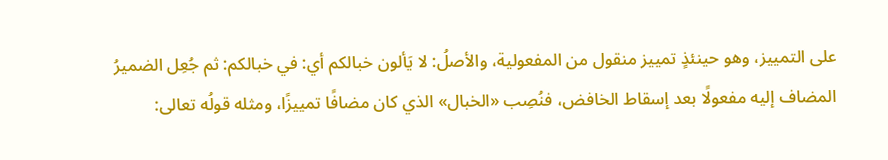على التمييز، وهو حينئذٍ تمييز منقول من المفعولية، والأصلُ: لا يَألون خبالكم أي: في خبالكم: ثم جُعِل الضميرُ المضاف إليه مفعولًا بعد إسقاط الخافض، فنُصِب «الخبال» الذي كان مضافًا تمييزًا، ومثله قولُه تعالى: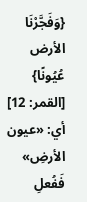{وَفَجَّرْنَا الأرض عُيُونًا} [القمر: 12] أي: «عيون الأرضِ» فَفُعلِ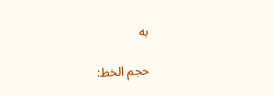به

حجم الخط: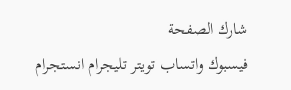شارك الصفحة
فيسبوك واتساب تويتر تليجرام انستجرام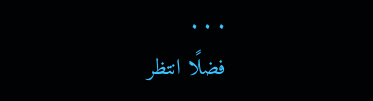. . .
فضلًا انتظر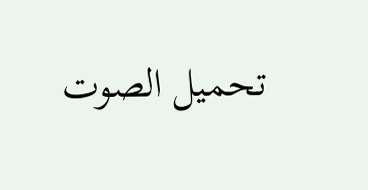تحميل الصوت